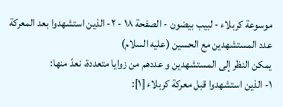موسوعة كربلاء - لبيب بيضون - الصفحة ١٨ - ٢- الذين استشهدوا بعد المعركة
عدد المستشهدين مع الحسين (عليه السلام)
يمكن النظر إلى المستشهدين و عددهم من زوايا متعددة، نعدّ منها:
١- الذين استشهدوا قبل معركة كربلاء [١]: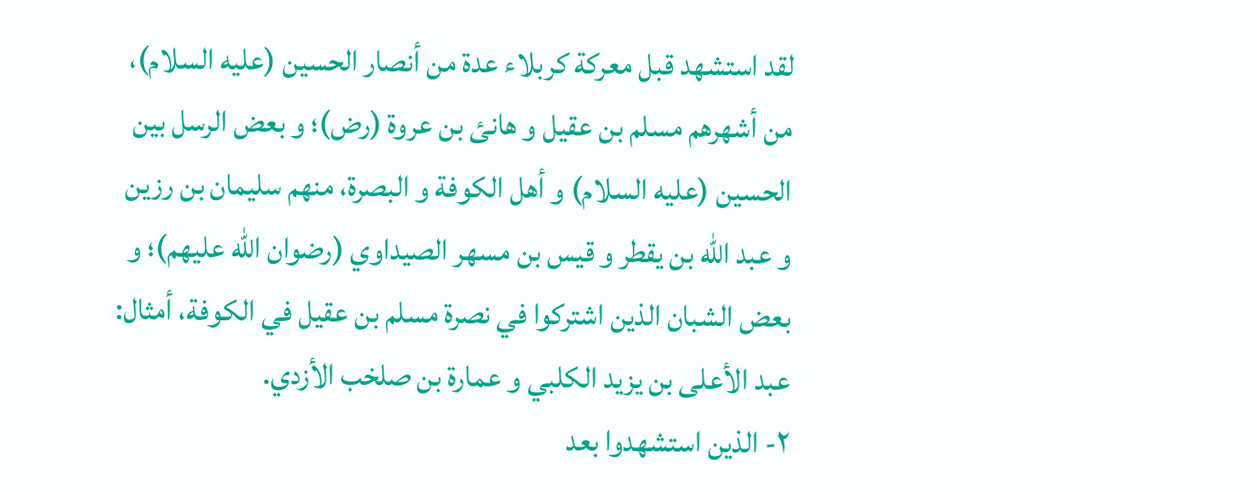لقد استشهد قبل معركة كربلاء عدة من أنصار الحسين (عليه السلام)، من أشهرهم مسلم بن عقيل و هانئ بن عروة (رض)؛ و بعض الرسل بين الحسين (عليه السلام) و أهل الكوفة و البصرة، منهم سليمان بن رزين و عبد اللّه بن يقطر و قيس بن مسهر الصيداوي (رضوان الله عليهم)؛ و بعض الشبان الذين اشتركوا في نصرة مسلم بن عقيل في الكوفة، أمثال: عبد الأعلى بن يزيد الكلبي و عمارة بن صلخب الأزدي.
٢- الذين استشهدوا بعد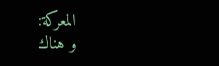المعركة:
و هناك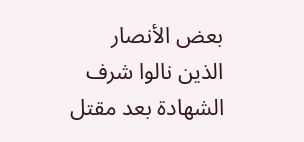بعض الأنصار الذين نالوا شرف الشهادة بعد مقتل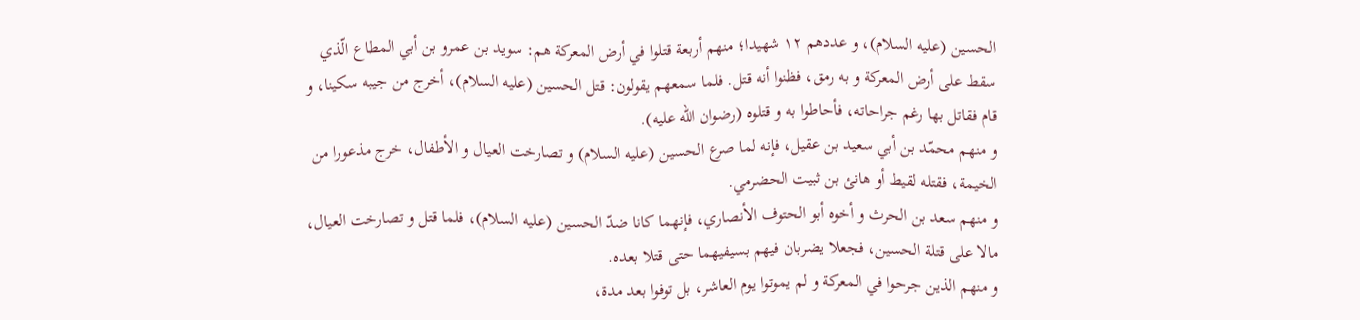الحسين (عليه السلام)، و عددهم ١٢ شهيدا؛ منهم أربعة قتلوا في أرض المعركة هم: سويد بن عمرو بن أبي المطاع الّذي سقط على أرض المعركة و به رمق، فظنوا أنه قتل. فلما سمعهم يقولون: قتل الحسين (عليه السلام)، أخرج من جيبه سكينا، و قام فقاتل بها رغم جراحاته، فأحاطوا به و قتلوه (رضوان الله عليه).
و منهم محمّد بن أبي سعيد بن عقيل، فإنه لما صرع الحسين (عليه السلام) و تصارخت العيال و الأطفال، خرج مذعورا من الخيمة، فقتله لقيط أو هانئ بن ثبيت الحضرمي.
و منهم سعد بن الحرث و أخوه أبو الحتوف الأنصاري، فإنهما كانا ضدّ الحسين (عليه السلام)، فلما قتل و تصارخت العيال، مالا على قتلة الحسين، فجعلا يضربان فيهم بسيفيهما حتى قتلا بعده.
و منهم الذين جرحوا في المعركة و لم يموتوا يوم العاشر، بل توفوا بعد مدة،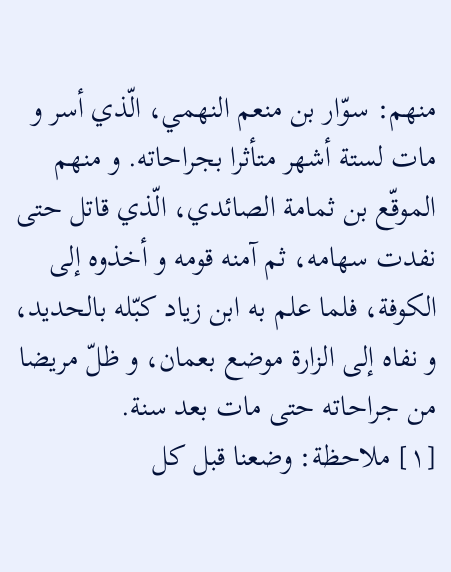منهم: سوّار بن منعم النهمي، الّذي أسر و مات لستة أشهر متأثرا بجراحاته. و منهم الموقّع بن ثمامة الصائدي، الّذي قاتل حتى نفدت سهامه، ثم آمنه قومه و أخذوه إلى الكوفة، فلما علم به ابن زياد كبّله بالحديد، و نفاه إلى الزارة موضع بعمان، و ظلّ مريضا من جراحاته حتى مات بعد سنة.
[١] ملاحظة: وضعنا قبل كل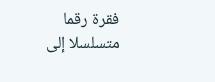فقرة رقما متسلسلا إلى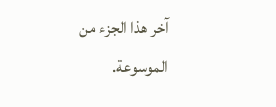آخر هذا الجزء من الموسوعة.